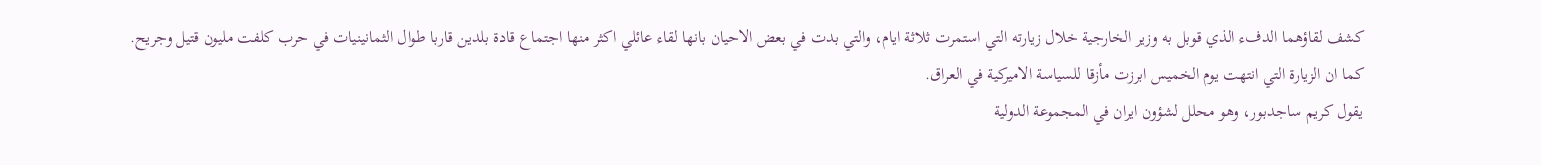كشف لقاؤهما الدفء الذي قوبل به وزير الخارجية خلال زيارته التي استمرت ثلاثة ايام، والتي بدت في بعض الاحيان بانها لقاء عائلي اكثر منها اجتماع قادة بلدين قاربا طوال الثمانينيات في حرب كلفت مليون قتيل وجريح.
كما ان الزيارة التي انتهت يوم الخميس ابرزت مأزقا للسياسة الاميركية في العراق.
يقول كريم ساجدبور، وهو محلل لشؤون ايران في المجموعة الدولية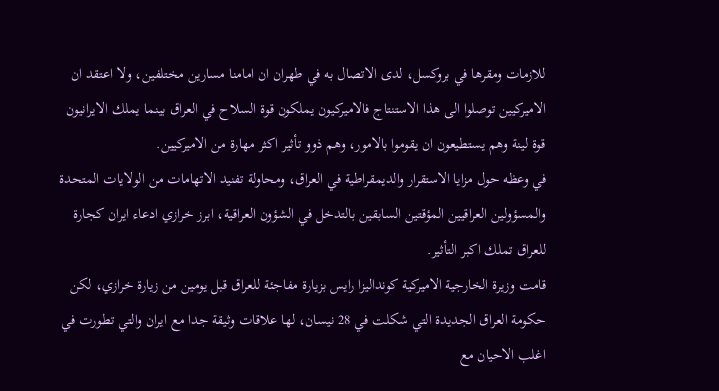للازمات ومقرها في بروكسل، لدى الاتصال به في طهران ان امامنا مسارين مختلفين، ولا اعتقد ان الاميركيين توصلوا الى هذا الاستنتاج فالاميركيون يملكون قوة السلاح في العراق بينما يملك الايرانيون قوة لينة وهم يستطيعون ان يقوموا بالامور، وهم ذوو تأثير اكثر مهارة من الاميركيين.
في وعظه حول مزايا الاستقرار والديمقراطية في العراق، ومحاولة تفنيد الاتهامات من الولايات المتحدة والمسؤولين العراقيين المؤقتين السابقين بالتدخل في الشؤون العراقية، ابرز خرازي ادعاء ايران كجارة للعراق تملك اكبر التأثير.
قامت وزيرة الخارجية الاميركية كونداليزا رايس بزيارة مفاجئة للعراق قبل يومين من زيارة خرازي، لكن حكومة العراق الجديدة التي شكلت في 28 نيسان، لها علاقات وثيقة جدا مع ايران والتي تطورت في اغلب الاحيان مع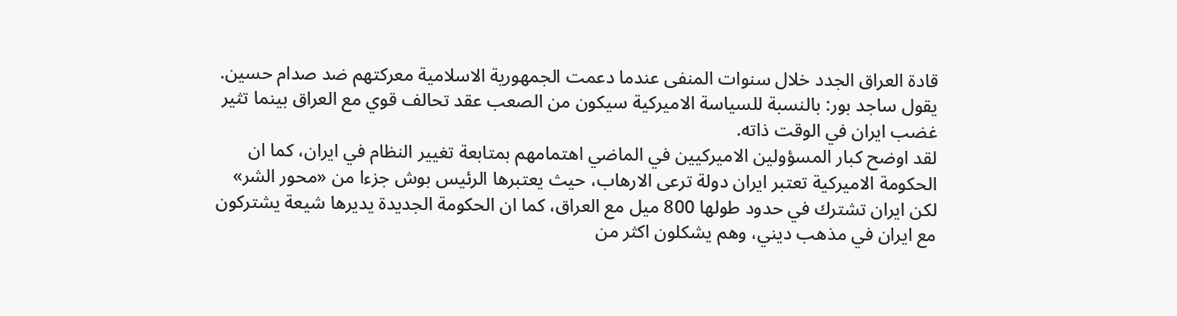قادة العراق الجدد خلال سنوات المنفى عندما دعمت الجمهورية الاسلامية معركتهم ضد صدام حسين.
يقول ساجد بور: بالنسبة للسياسة الاميركية سيكون من الصعب عقد تحالف قوي مع العراق بينما تثير غضب ايران في الوقت ذاته.
لقد اوضح كبار المسؤولين الاميركيين في الماضي اهتمامهم بمتابعة تغيير النظام في ايران، كما ان الحكومة الاميركية تعتبر ايران دولة ترعى الارهاب، حيث يعتبرها الرئيس بوش جزءا من «محور الشر» لكن ايران تشترك في حدود طولها 800 ميل مع العراق، كما ان الحكومة الجديدة يديرها شيعة يشتركون مع ايران في مذهب ديني، وهم يشكلون اكثر من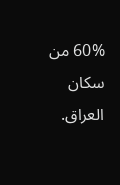60% من سكان العراق.